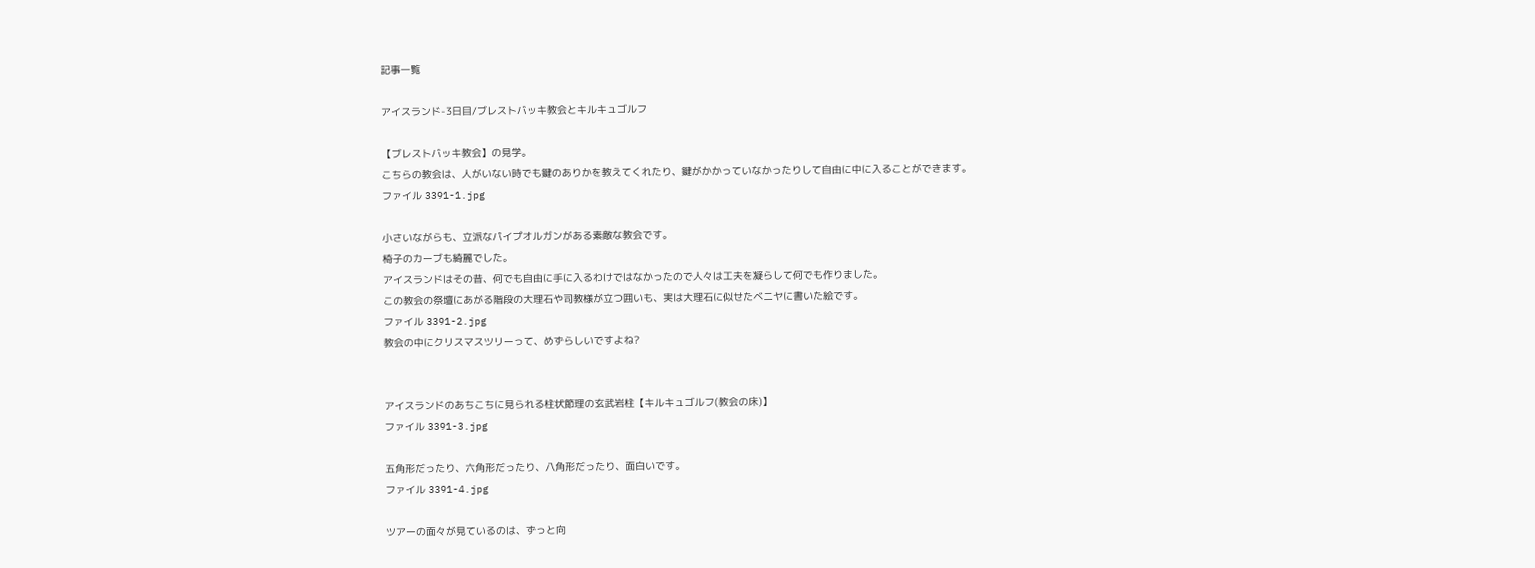記事一覧

アイスランド-3日目/ブレストバッキ教会とキルキュゴルフ

【ブレストバッキ教会】の見学。
こちらの教会は、人がいない時でも鍵のありかを教えてくれたり、鍵がかかっていなかったりして自由に中に入ることができます。
ファイル 3391-1.jpg

小さいながらも、立派なパイプオルガンがある素敵な教会です。
椅子のカーブも綺麗でした。
アイスランドはその昔、何でも自由に手に入るわけではなかったので人々は工夫を凝らして何でも作りました。
この教会の祭壇にあがる階段の大理石や司教様が立つ囲いも、実は大理石に似せたベニヤに書いた絵です。
ファイル 3391-2.jpg
教会の中にクリスマスツリーって、めずらしいですよね?


アイスランドのあちこちに見られる柱状節理の玄武岩柱【キルキュゴルフ(教会の床)】
ファイル 3391-3.jpg

五角形だったり、六角形だったり、八角形だったり、面白いです。
ファイル 3391-4.jpg

ツアーの面々が見ているのは、ずっと向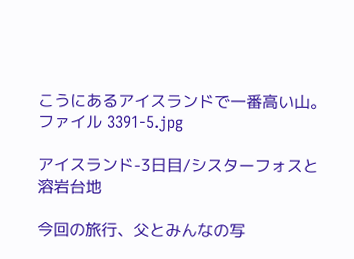こうにあるアイスランドで一番高い山。
ファイル 3391-5.jpg

アイスランド-3日目/シスターフォスと溶岩台地

今回の旅行、父とみんなの写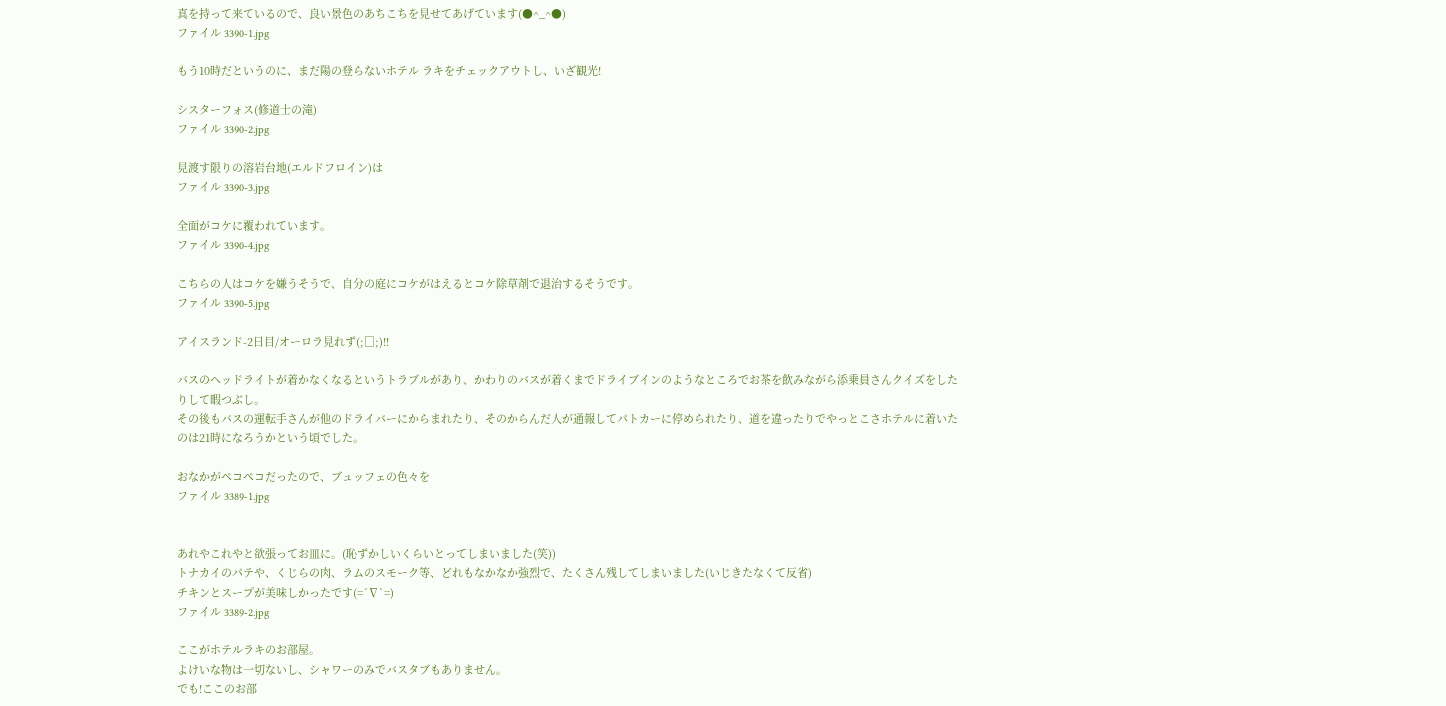真を持って来ているので、良い景色のあちこちを見せてあげています(●^_^●)
ファイル 3390-1.jpg

もう10時だというのに、まだ陽の登らないホテル ラキをチェックアウトし、いざ観光!

シスターフォス(修道士の滝)
ファイル 3390-2.jpg

見渡す限りの溶岩台地(エルドフロイン)は
ファイル 3390-3.jpg

全面がコケに覆われています。
ファイル 3390-4.jpg

こちらの人はコケを嫌うそうで、自分の庭にコケがはえるとコケ除草剤で退治するそうです。
ファイル 3390-5.jpg

アイスランド-2日目/オーロラ見れず(;□;)!!

バスのヘッドライトが着かなくなるというトラブルがあり、かわりのバスが着くまでドライブインのようなところでお茶を飲みながら添乗員さんクイズをしたりして暇つぶし。
その後もバスの運転手さんが他のドライバーにからまれたり、そのからんだ人が通報してパトカーに停められたり、道を違ったりでやっとこさホテルに着いたのは21時になろうかという頃でした。

おなかがペコペコだったので、ブュッフェの色々を
ファイル 3389-1.jpg


あれやこれやと欲張ってお皿に。(恥ずかしいくらいとってしまいました(笑))
トナカイのパテや、くじらの肉、ラムのスモーク等、どれもなかなか強烈で、たくさん残してしまいました(いじきたなくて反省)
チキンとスープが美味しかったです(=´∇`=)
ファイル 3389-2.jpg

ここがホテルラキのお部屋。
よけいな物は一切ないし、シャワーのみでバスタブもありません。
でも!ここのお部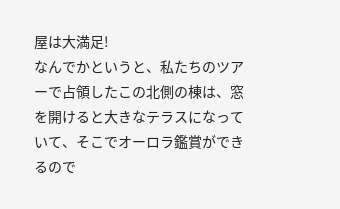屋は大満足!
なんでかというと、私たちのツアーで占領したこの北側の棟は、窓を開けると大きなテラスになっていて、そこでオーロラ鑑賞ができるので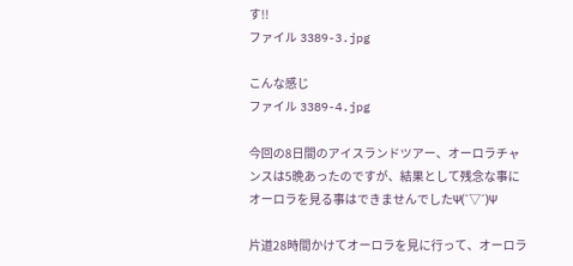す!!
ファイル 3389-3.jpg

こんな感じ
ファイル 3389-4.jpg

今回の8日間のアイスランドツアー、オーロラチャンスは5晩あったのですが、結果として残念な事にオーロラを見る事はできませんでしたΨ(`▽´)Ψ

片道28時間かけてオーロラを見に行って、オーロラ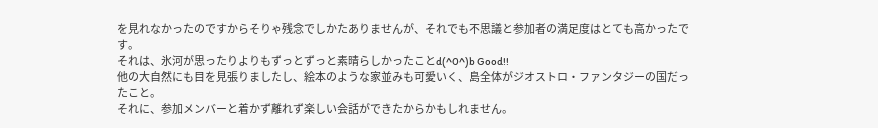を見れなかったのですからそりゃ残念でしかたありませんが、それでも不思議と参加者の満足度はとても高かったです。
それは、氷河が思ったりよりもずっとずっと素晴らしかったことd(^0^)b Good!!
他の大自然にも目を見張りましたし、絵本のような家並みも可愛いく、島全体がジオストロ・ファンタジーの国だったこと。
それに、参加メンバーと着かず離れず楽しい会話ができたからかもしれません。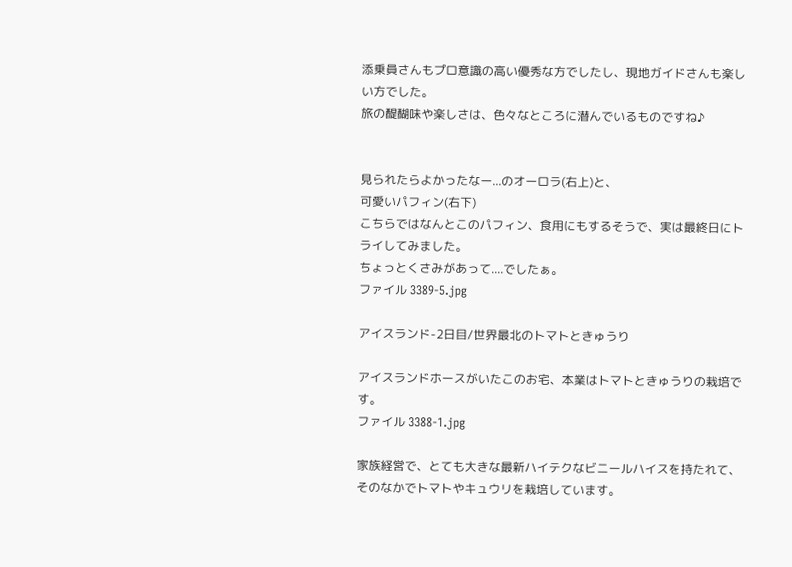添乗員さんもプロ意識の高い優秀な方でしたし、現地ガイドさんも楽しい方でした。
旅の醍醐味や楽しさは、色々なところに潜んでいるものですね♪


見られたらよかったなー...のオーロラ(右上)と、
可愛いパフィン(右下)
こちらではなんとこのパフィン、食用にもするそうで、実は最終日にトライしてみました。
ちょっとくさみがあって....でしたぁ。
ファイル 3389-5.jpg

アイスランド-2日目/世界最北のトマトときゅうり

アイスランドホースがいたこのお宅、本業はトマトときゅうりの栽培です。
ファイル 3388-1.jpg

家族経営で、とても大きな最新ハイテクなビニールハイスを持たれて、そのなかでトマトやキュウリを栽培しています。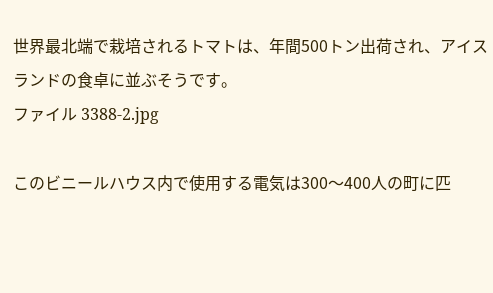世界最北端で栽培されるトマトは、年間500トン出荷され、アイスランドの食卓に並ぶそうです。
ファイル 3388-2.jpg

このビニールハウス内で使用する電気は300〜400人の町に匹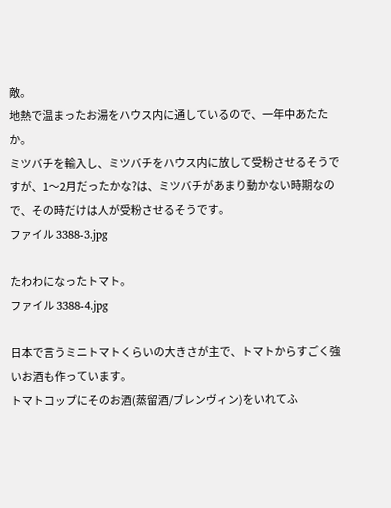敵。
地熱で温まったお湯をハウス内に通しているので、一年中あたたか。
ミツバチを輸入し、ミツバチをハウス内に放して受粉させるそうですが、1〜2月だったかな?は、ミツバチがあまり動かない時期なので、その時だけは人が受粉させるそうです。
ファイル 3388-3.jpg

たわわになったトマト。
ファイル 3388-4.jpg

日本で言うミニトマトくらいの大きさが主で、トマトからすごく強いお酒も作っています。
トマトコップにそのお酒(蒸留酒/ブレンヴィン)をいれてふ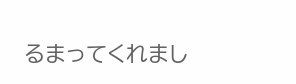るまってくれまし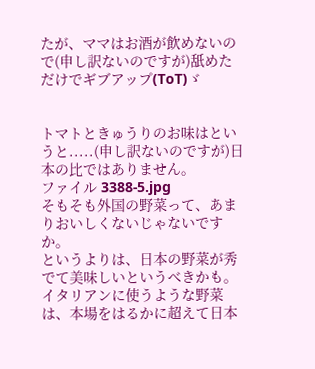たが、ママはお酒が飲めないので(申し訳ないのですが)舐めただけでギブアップ(ToT)ゞ


トマトときゅうりのお味はというと.....(申し訳ないのですが)日本の比ではありません。
ファイル 3388-5.jpg
そもそも外国の野菜って、あまりおいしくないじゃないですか。
というよりは、日本の野菜が秀でて美味しいというべきかも。
イタリアンに使うような野菜は、本場をはるかに超えて日本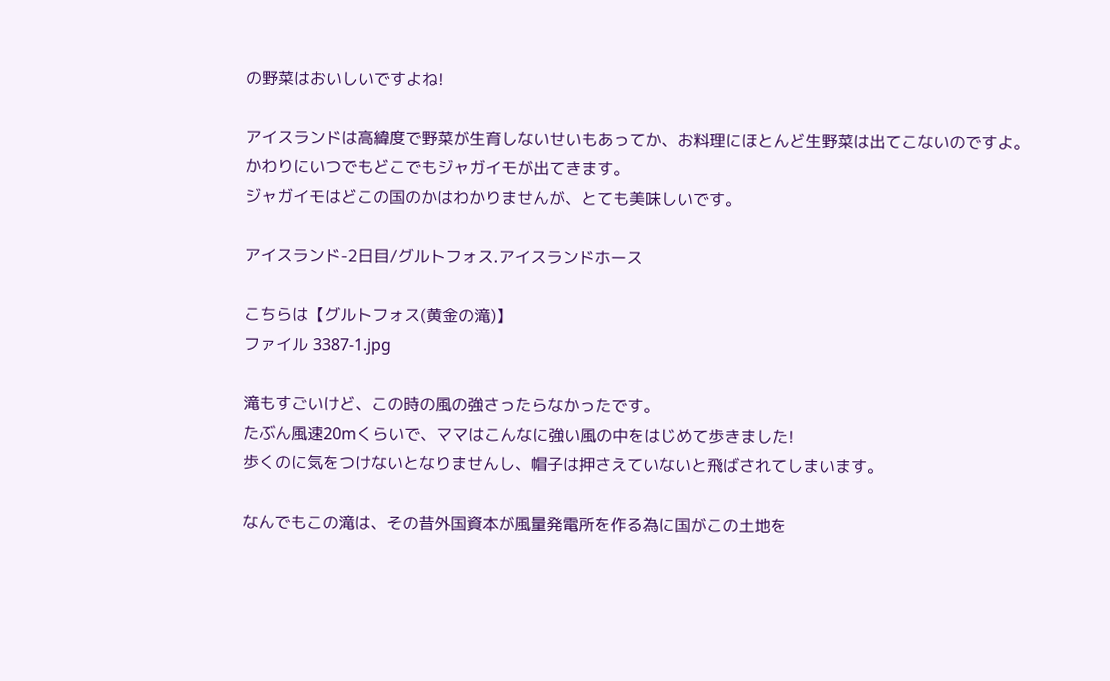の野菜はおいしいですよね!

アイスランドは高緯度で野菜が生育しないせいもあってか、お料理にほとんど生野菜は出てこないのですよ。
かわりにいつでもどこでもジャガイモが出てきます。
ジャガイモはどこの国のかはわかりませんが、とても美味しいです。

アイスランド-2日目/グルトフォス.アイスランドホース

こちらは【グルトフォス(黄金の滝)】
ファイル 3387-1.jpg

滝もすごいけど、この時の風の強さったらなかったです。
たぶん風速20mくらいで、ママはこんなに強い風の中をはじめて歩きました!
歩くのに気をつけないとなりませんし、帽子は押さえていないと飛ばされてしまいます。

なんでもこの滝は、その昔外国資本が風量発電所を作る為に国がこの土地を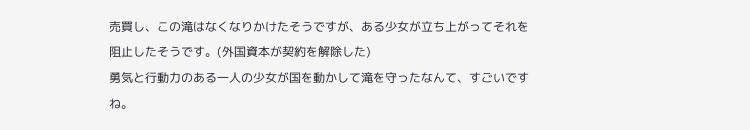売買し、この滝はなくなりかけたそうですが、ある少女が立ち上がってそれを阻止したそうです。(外国資本が契約を解除した)
勇気と行動力のある一人の少女が国を動かして滝を守ったなんて、すごいですね。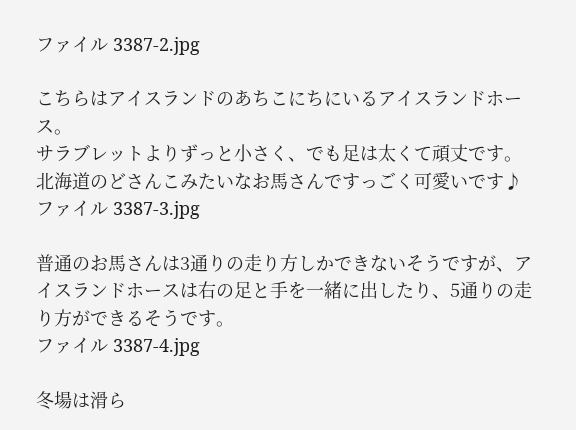ファイル 3387-2.jpg

こちらはアイスランドのあちこにちにいるアイスランドホース。
サラブレットよりずっと小さく、でも足は太くて頑丈です。
北海道のどさんこみたいなお馬さんですっごく可愛いです♪
ファイル 3387-3.jpg

普通のお馬さんは3通りの走り方しかできないそうですが、アイスランドホースは右の足と手を一緒に出したり、5通りの走り方ができるそうです。
ファイル 3387-4.jpg

冬場は滑ら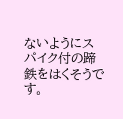ないようにスパイク付の蹄鉄をはくそうです。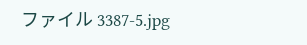ファイル 3387-5.jpg